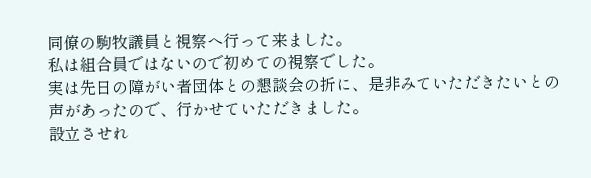同僚の駒牧議員と視察へ行って来ました。
私は組合員ではないので初めての視察でした。
実は先日の障がい者団体との懇談会の折に、是非みていただきたいとの声があったので、行かせていただきました。
設立させれ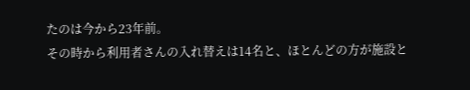たのは今から23年前。
その時から利用者さんの入れ替えは14名と、ほとんどの方が施設と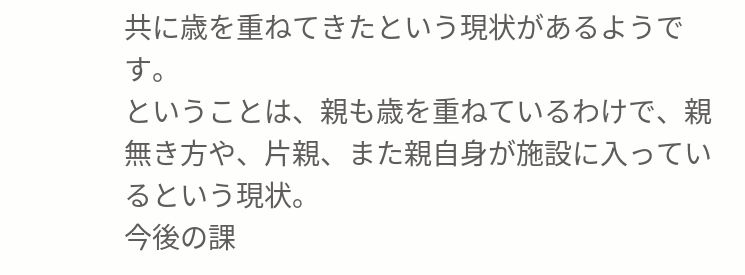共に歳を重ねてきたという現状があるようです。
ということは、親も歳を重ねているわけで、親無き方や、片親、また親自身が施設に入っているという現状。
今後の課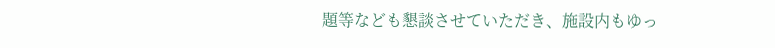題等なども懇談させていただき、施設内もゆっ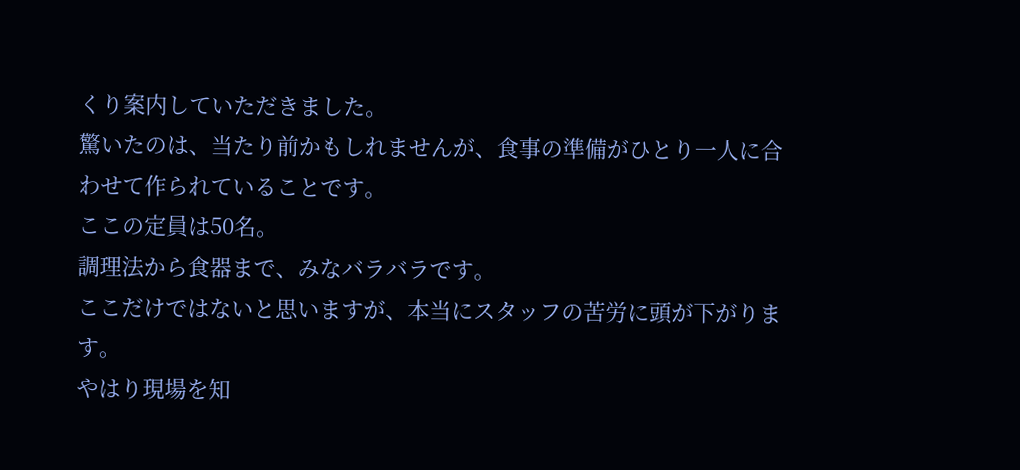くり案内していただきました。
驚いたのは、当たり前かもしれませんが、食事の準備がひとり一人に合わせて作られていることです。
ここの定員は50名。
調理法から食器まで、みなバラバラです。
ここだけではないと思いますが、本当にスタッフの苦労に頭が下がります。
やはり現場を知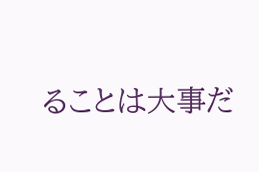ることは大事だ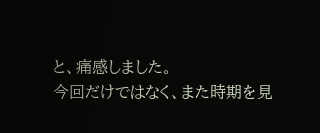と、痛感しました。
今回だけではなく、また時期を見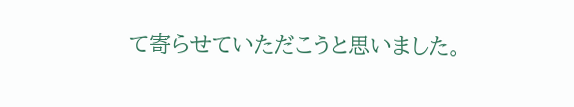て寄らせていただこうと思いました。